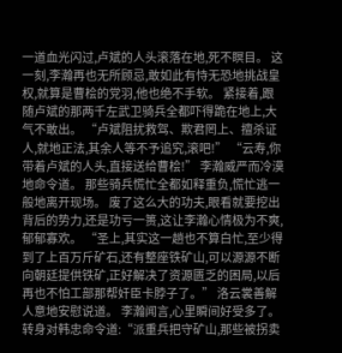一道血光闪过,卢斌的人头滚落在地,死不瞑目。 这一刻,李瀚再也无所顾忌,敢如此有恃无恐地挑战皇权,就算是曹桧的党羽,他也绝不手软。 紧接着,跟随卢斌的那两千左武卫骑兵全都吓得跪在地上,大气不敢出。 “卢斌阻扰救驾、欺君罔上、擅杀证人,就地正法,其余人等不予追究,滚吧!” “云寿,你带着卢斌的人头,直接送给曹桧!” 李瀚威严而冷漠地命令道。 那些骑兵慌忙全都如释重负,慌忙逃一般地离开现场。 废了这么大的功夫,眼看就要挖出背后的势力,还是功亏一篑,这让李瀚心情极为不爽,郁郁寡欢。 “圣上,其实这一趟也不算白忙,至少得到了上百万斤矿石,还有整座铁矿山,可以源源不断向朝廷提供铁矿,正好解决了资源匮乏的困局,以后再也不怕工部那帮奸臣卡脖子了。” 洛云裳善解人意地安慰说道。 李瀚闻言,心里瞬间好受多了。 转身对韩忠命令道:“派重兵把守矿山,那些被拐卖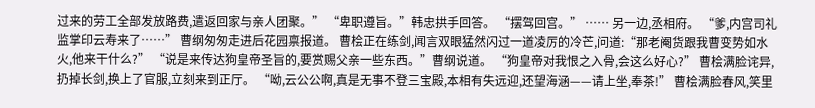过来的劳工全部发放路费,遣返回家与亲人团聚。” “卑职遵旨。”韩忠拱手回答。 “摆驾回宫。” …… 另一边,丞相府。 “爹,内宫司礼监掌印云寿来了……” 曹纲匆匆走进后花园禀报道。 曹桧正在练剑,闻言双眼猛然闪过一道凌厉的冷芒,问道:“那老阉货跟我曹变势如水火,他来干什么?” “说是来传达狗皇帝圣旨的,要赏赐父亲一些东西。”曹纲说道。 “狗皇帝对我恨之入骨,会这么好心?” 曹桧满脸诧异,扔掉长剑,换上了官服,立刻来到正厅。 “呦,云公公啊,真是无事不登三宝殿,本相有失远迎,还望海涵——请上坐,奉茶!” 曹桧满脸春风,笑里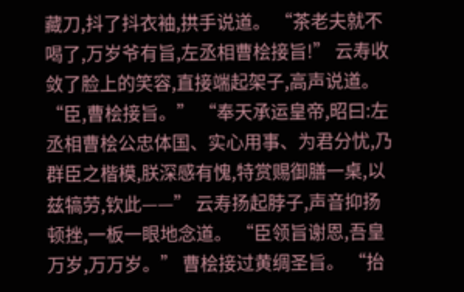藏刀,抖了抖衣袖,拱手说道。 “茶老夫就不喝了,万岁爷有旨,左丞相曹桧接旨!” 云寿收敛了脸上的笑容,直接端起架子,高声说道。 “臣,曹桧接旨。” “奉天承运皇帝,昭曰:左丞相曹桧公忠体国、实心用事、为君分忧,乃群臣之楷模,朕深感有愧,特赏赐御膳一桌,以兹犒劳,钦此——” 云寿扬起脖子,声音抑扬顿挫,一板一眼地念道。 “臣领旨谢恩,吾皇万岁,万万岁。” 曹桧接过黄绸圣旨。 “抬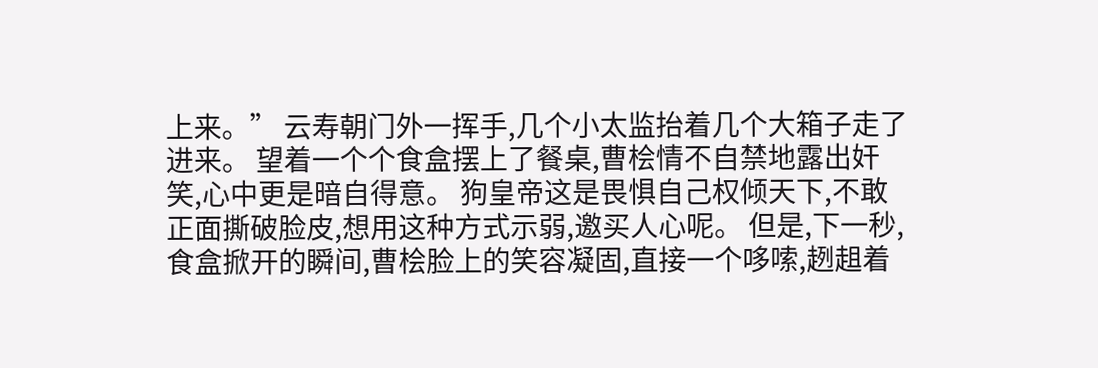上来。” 云寿朝门外一挥手,几个小太监抬着几个大箱子走了进来。 望着一个个食盒摆上了餐桌,曹桧情不自禁地露出奸笑,心中更是暗自得意。 狗皇帝这是畏惧自己权倾天下,不敢正面撕破脸皮,想用这种方式示弱,邀买人心呢。 但是,下一秒,食盒掀开的瞬间,曹桧脸上的笑容凝固,直接一个哆嗦,趔趄着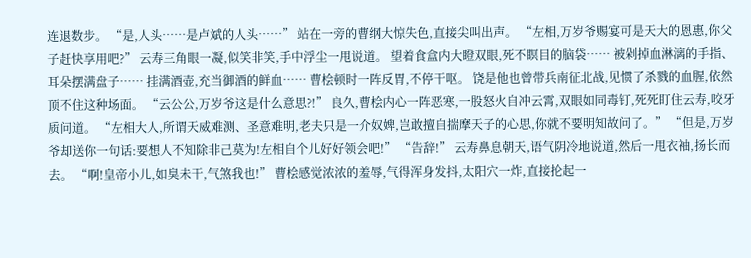连退数步。 “是,人头……是卢斌的人头……” 站在一旁的曹纲大惊失色,直接尖叫出声。 “左相,万岁爷赐宴可是天大的恩惠,你父子赶快享用吧?” 云寿三角眼一凝,似笑非笑,手中浮尘一甩说道。 望着食盒内大瞪双眼,死不瞑目的脑袋…… 被剁掉血淋漓的手指、耳朵摆满盘子…… 挂满酒壶,充当御酒的鲜血…… 曹桧顿时一阵反胃,不停干呕。 饶是他也曾带兵南征北战,见惯了杀戮的血腥,依然顶不住这种场面。 “云公公,万岁爷这是什么意思?!” 良久,曹桧内心一阵恶寒,一股怒火自冲云霄,双眼如同毒钉,死死盯住云寿,咬牙质问道。 “左相大人,所谓天威难测、圣意难明,老夫只是一介奴婢,岂敢擅自揣摩天子的心思,你就不要明知故问了。” “但是,万岁爷却送你一句话:要想人不知除非己莫为!左相自个儿好好领会吧!” “告辞!” 云寿鼻息朝天,语气阴冷地说道,然后一甩衣袖,扬长而去。 “啊!皇帝小儿,如臭未干,气煞我也!” 曹桧感觉浓浓的羞辱,气得浑身发抖,太阳穴一炸,直接抡起一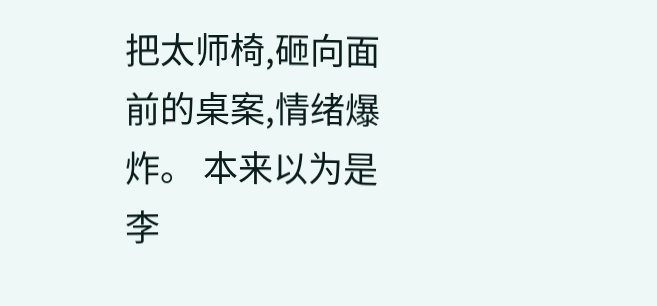把太师椅,砸向面前的桌案,情绪爆炸。 本来以为是李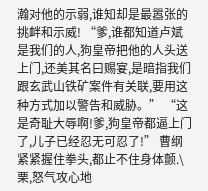瀚对他的示弱,谁知却是最嚣张的挑衅和示威! “爹,谁都知道卢斌是我们的人,狗皇帝把他的人头送上门,还美其名曰赐宴,是暗指我们跟玄武山铁矿案件有关联,要用这种方式加以警告和威胁。” “这是奇耻大辱啊!爹,狗皇帝都逼上门了,儿子已经忍无可忍了!” 曹纲紧紧握住拳头,都止不住身体颤.\栗,怒气攻心地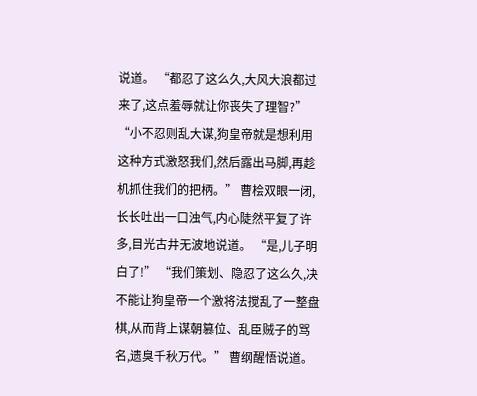说道。 “都忍了这么久,大风大浪都过来了,这点羞辱就让你丧失了理智?” “小不忍则乱大谋,狗皇帝就是想利用这种方式激怒我们,然后露出马脚,再趁机抓住我们的把柄。” 曹桧双眼一闭,长长吐出一口浊气,内心陡然平复了许多,目光古井无波地说道。 “是,儿子明白了!” “我们策划、隐忍了这么久,决不能让狗皇帝一个激将法搅乱了一整盘棋,从而背上谋朝篡位、乱臣贼子的骂名,遗臭千秋万代。” 曹纲醒悟说道。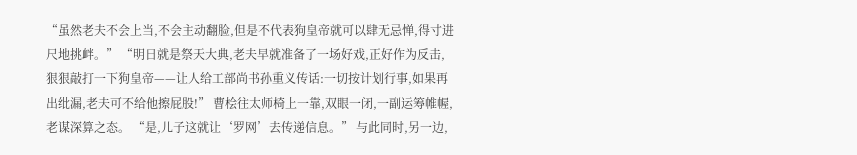“虽然老夫不会上当,不会主动翻脸,但是不代表狗皇帝就可以肆无忌惮,得寸进尺地挑衅。” “明日就是祭天大典,老夫早就准备了一场好戏,正好作为反击,狠狠敲打一下狗皇帝——让人给工部尚书孙重义传话:一切按计划行事,如果再出纰漏,老夫可不给他擦屁股!” 曹桧往太师椅上一靠,双眼一闭,一副运筹帷幄,老谋深算之态。 “是,儿子这就让‘罗网’去传递信息。” 与此同时,另一边,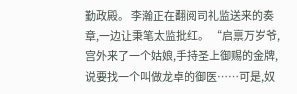勤政殿。 李瀚正在翻阅司礼监送来的奏章,一边让秉笔太监批红。 “启禀万岁爷,宫外来了一个姑娘,手持圣上御赐的金牌,说要找一个叫做龙卓的御医……可是,奴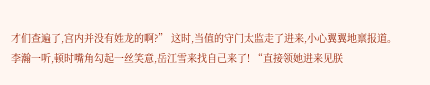才们查遍了,宫内并没有姓龙的啊?” 这时,当值的守门太监走了进来,小心翼翼地禀报道。 李瀚一听,顿时嘴角勾起一丝笑意,岳江雪来找自己来了! “直接领她进来见朕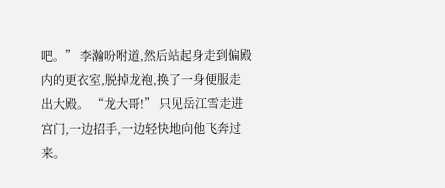吧。” 李瀚吩咐道,然后站起身走到偏殿内的更衣室,脱掉龙袍,换了一身便服走出大殿。 “龙大哥!” 只见岳江雪走进宫门,一边招手,一边轻快地向他飞奔过来。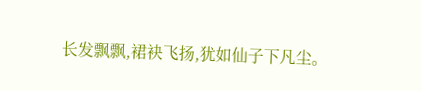长发飘飘,裙袂飞扬,犹如仙子下凡尘。